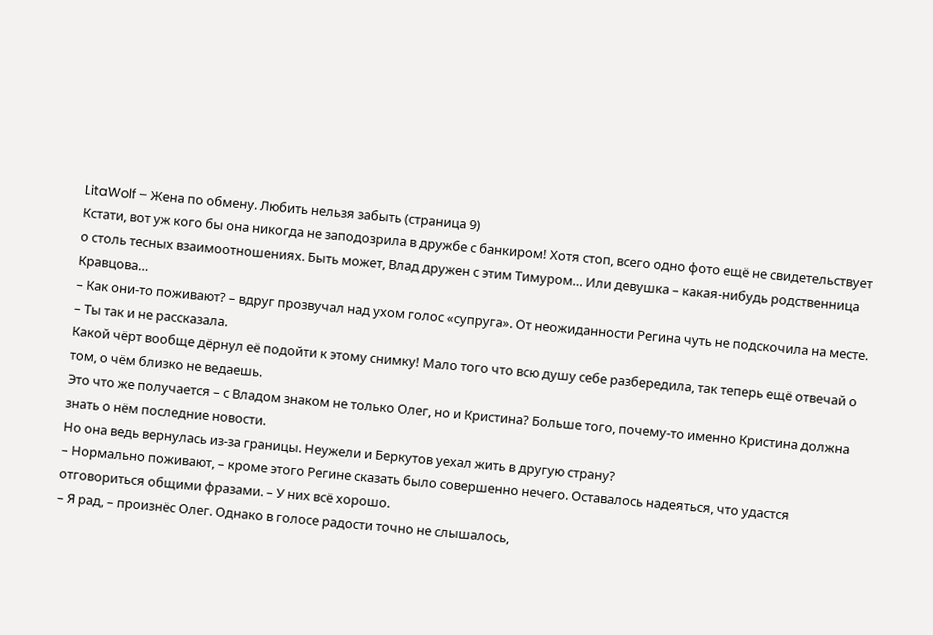LitaWolf – Жена по обмену. Любить нельзя забыть (страница 9)
Кстати, вот уж кого бы она никогда не заподозрила в дружбе с банкиром! Хотя стоп, всего одно фото ещё не свидетельствует о столь тесных взаимоотношениях. Быть может, Влад дружен с этим Тимуром… Или девушка – какая-нибудь родственница Кравцова…
– Как они-то поживают? – вдруг прозвучал над ухом голос «супруга». От неожиданности Регина чуть не подскочила на месте. – Ты так и не рассказала.
Какой чёрт вообще дёрнул её подойти к этому снимку! Мало того что всю душу себе разбередила, так теперь ещё отвечай о том, о чём близко не ведаешь.
Это что же получается – с Владом знаком не только Олег, но и Кристина? Больше того, почему-то именно Кристина должна знать о нём последние новости.
Но она ведь вернулась из-за границы. Неужели и Беркутов уехал жить в другую страну?
– Нормально поживают, – кроме этого Регине сказать было совершенно нечего. Оставалось надеяться, что удастся отговориться общими фразами. – У них всё хорошо.
– Я рад, – произнёс Олег. Однако в голосе радости точно не слышалось,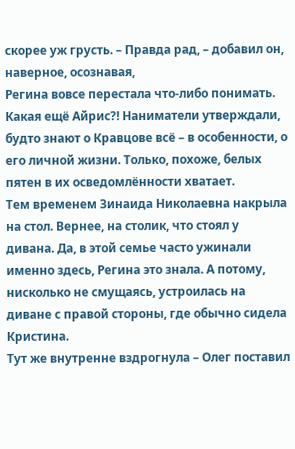скорее уж грусть. – Правда рад, – добавил он, наверное, осознавая,
Регина вовсе перестала что-либо понимать. Какая ещё Айрис?! Наниматели утверждали, будто знают о Кравцове всё – в особенности, о его личной жизни. Только, похоже, белых пятен в их осведомлённости хватает.
Тем временем Зинаида Николаевна накрыла на стол. Вернее, на столик, что стоял у дивана. Да, в этой семье часто ужинали именно здесь, Регина это знала. А потому, нисколько не смущаясь, устроилась на диване с правой стороны, где обычно сидела Кристина.
Тут же внутренне вздрогнула – Олег поставил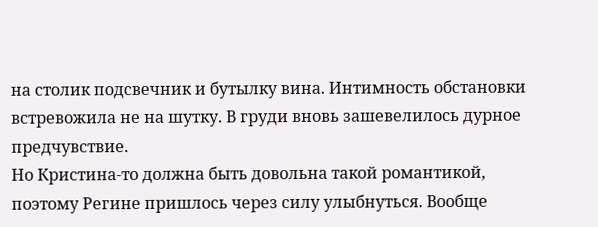на столик подсвечник и бутылку вина. Интимность обстановки встревожила не на шутку. В груди вновь зашевелилось дурное предчувствие.
Но Кристина-то должна быть довольна такой романтикой, поэтому Регине пришлось через силу улыбнуться. Вообще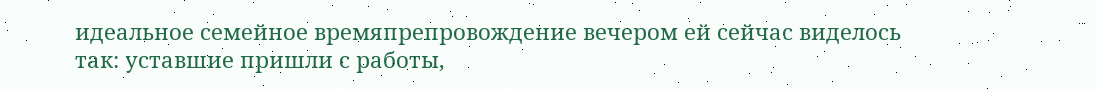идеальное семейное времяпрепровождение вечером ей сейчас виделось так: уставшие пришли с работы,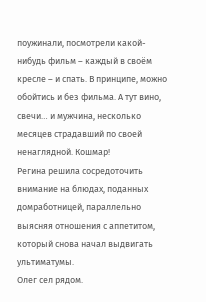поужинали, посмотрели какой-нибудь фильм – каждый в своём кресле – и спать. В принципе, можно обойтись и без фильма. А тут вино, свечи… и мужчина, несколько месяцев страдавший по своей ненаглядной. Кошмар!
Регина решила сосредоточить внимание на блюдах, поданных домработницей, параллельно выясняя отношения с аппетитом, который снова начал выдвигать ультиматумы.
Олег сел рядом.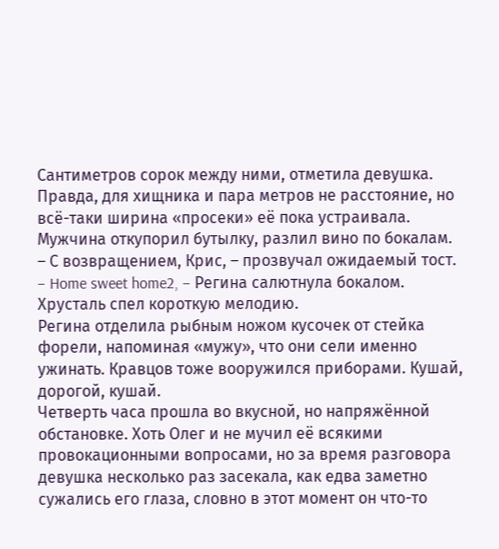Сантиметров сорок между ними, отметила девушка. Правда, для хищника и пара метров не расстояние, но всё-таки ширина «просеки» её пока устраивала.
Мужчина откупорил бутылку, разлил вино по бокалам.
– С возвращением, Крис, – прозвучал ожидаемый тост.
– Home sweet home2, – Регина салютнула бокалом.
Хрусталь спел короткую мелодию.
Регина отделила рыбным ножом кусочек от стейка форели, напоминая «мужу», что они сели именно ужинать. Кравцов тоже вооружился приборами. Кушай, дорогой, кушай.
Четверть часа прошла во вкусной, но напряжённой обстановке. Хоть Олег и не мучил её всякими провокационными вопросами, но за время разговора девушка несколько раз засекала, как едва заметно сужались его глаза, словно в этот момент он что-то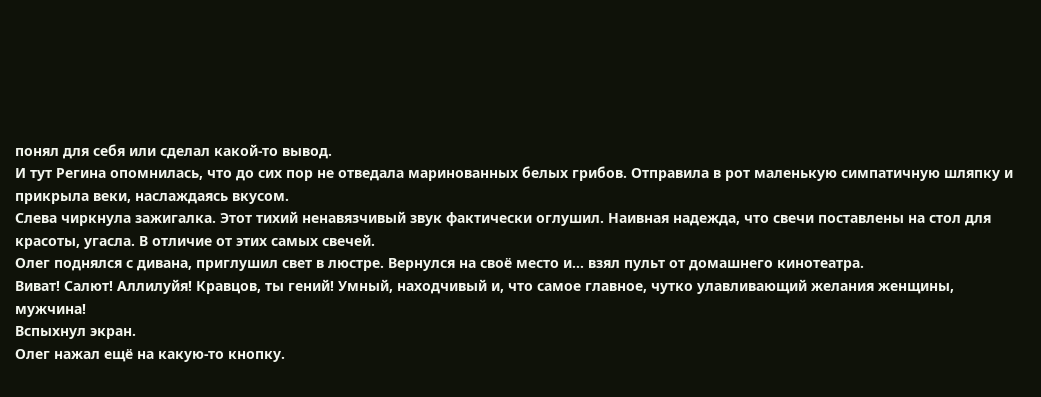понял для себя или сделал какой-то вывод.
И тут Регина опомнилась, что до сих пор не отведала маринованных белых грибов. Отправила в рот маленькую симпатичную шляпку и прикрыла веки, наслаждаясь вкусом.
Слева чиркнула зажигалка. Этот тихий ненавязчивый звук фактически оглушил. Наивная надежда, что свечи поставлены на стол для красоты, угасла. В отличие от этих самых свечей.
Олег поднялся с дивана, приглушил свет в люстре. Вернулся на своё место и… взял пульт от домашнего кинотеатра.
Виват! Салют! Аллилуйя! Кравцов, ты гений! Умный, находчивый и, что самое главное, чутко улавливающий желания женщины, мужчина!
Вспыхнул экран.
Олег нажал ещё на какую-то кнопку.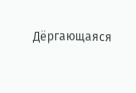Дёргающаяся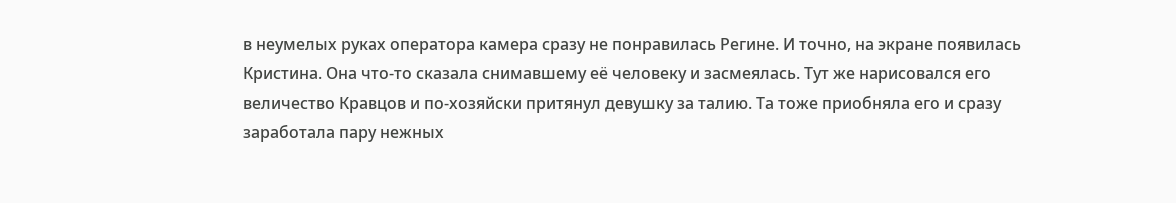в неумелых руках оператора камера сразу не понравилась Регине. И точно, на экране появилась Кристина. Она что-то сказала снимавшему её человеку и засмеялась. Тут же нарисовался его величество Кравцов и по-хозяйски притянул девушку за талию. Та тоже приобняла его и сразу заработала пару нежных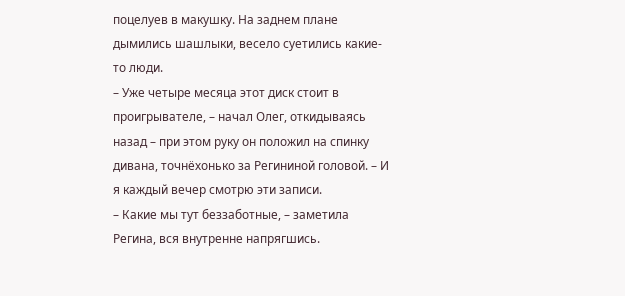поцелуев в макушку. На заднем плане дымились шашлыки, весело суетились какие-то люди.
– Уже четыре месяца этот диск стоит в проигрывателе, – начал Олег, откидываясь назад – при этом руку он положил на спинку дивана, точнёхонько за Регининой головой. – И я каждый вечер смотрю эти записи.
– Какие мы тут беззаботные, – заметила Регина, вся внутренне напрягшись.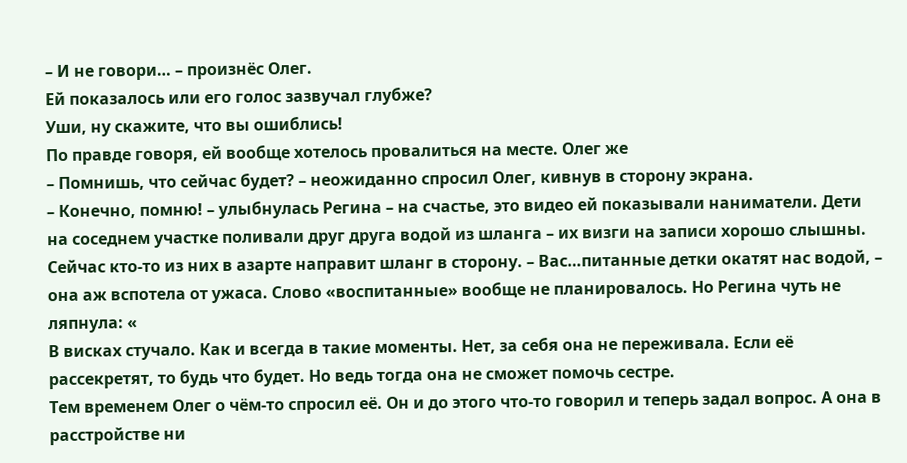– И не говори… – произнёс Олег.
Ей показалось или его голос зазвучал глубже?
Уши, ну скажите, что вы ошиблись!
По правде говоря, ей вообще хотелось провалиться на месте. Олег же
– Помнишь, что сейчас будет? – неожиданно спросил Олег, кивнув в сторону экрана.
– Конечно, помню! – улыбнулась Регина – на счастье, это видео ей показывали наниматели. Дети на соседнем участке поливали друг друга водой из шланга – их визги на записи хорошо слышны. Сейчас кто-то из них в азарте направит шланг в сторону. – Вас…питанные детки окатят нас водой, – она аж вспотела от ужаса. Слово «воспитанные» вообще не планировалось. Но Регина чуть не ляпнула: «
В висках стучало. Как и всегда в такие моменты. Нет, за себя она не переживала. Если её рассекретят, то будь что будет. Но ведь тогда она не сможет помочь сестре.
Тем временем Олег о чём-то спросил её. Он и до этого что-то говорил и теперь задал вопрос. А она в расстройстве ни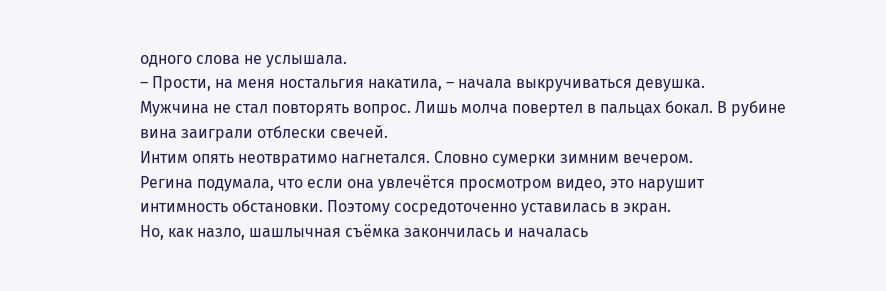одного слова не услышала.
– Прости, на меня ностальгия накатила, – начала выкручиваться девушка.
Мужчина не стал повторять вопрос. Лишь молча повертел в пальцах бокал. В рубине вина заиграли отблески свечей.
Интим опять неотвратимо нагнетался. Словно сумерки зимним вечером.
Регина подумала, что если она увлечётся просмотром видео, это нарушит интимность обстановки. Поэтому сосредоточенно уставилась в экран.
Но, как назло, шашлычная съёмка закончилась и началась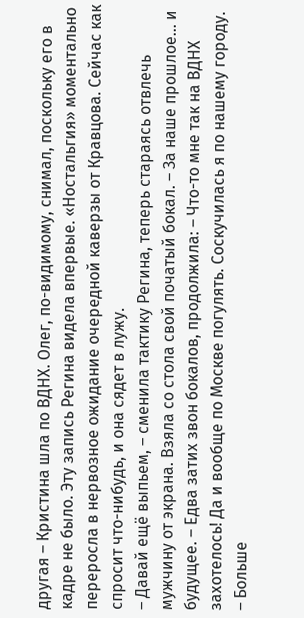другая – Кристина шла по ВДНХ. Олег, по-видимому, снимал, поскольку его в кадре не было. Эту запись Регина видела впервые. «Ностальгия» моментально переросла в нервозное ожидание очередной каверзы от Кравцова. Сейчас как спросит что-нибудь, и она сядет в лужу.
– Давай ещё выпьем, – сменила тактику Регина, теперь стараясь отвлечь мужчину от экрана. Взяла со стола свой початый бокал. – За наше прошлое… и будущее. – Едва затих звон бокалов, продолжила: – Что-то мне так на ВДНХ захотелось! Да и вообще по Москве погулять. Соскучилась я по нашему городу.
– Больше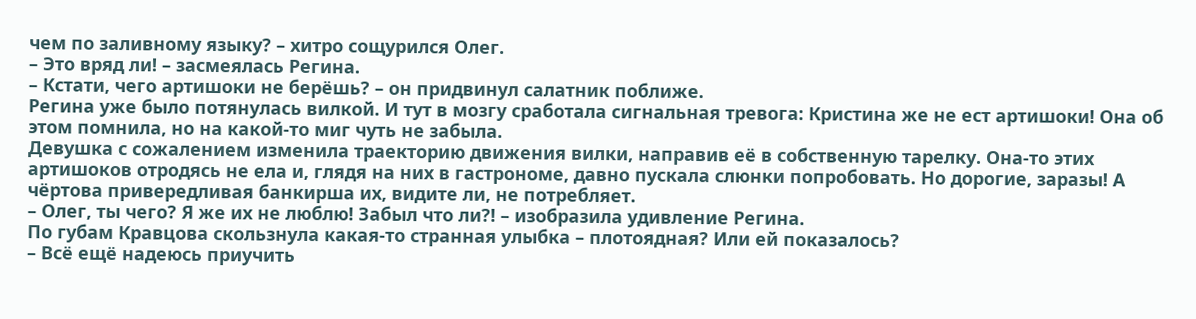чем по заливному языку? – хитро сощурился Олег.
– Это вряд ли! – засмеялась Регина.
– Кстати, чего артишоки не берёшь? – он придвинул салатник поближе.
Регина уже было потянулась вилкой. И тут в мозгу сработала сигнальная тревога: Кристина же не ест артишоки! Она об этом помнила, но на какой-то миг чуть не забыла.
Девушка с сожалением изменила траекторию движения вилки, направив её в собственную тарелку. Она-то этих артишоков отродясь не ела и, глядя на них в гастрономе, давно пускала слюнки попробовать. Но дорогие, заразы! А чёртова привередливая банкирша их, видите ли, не потребляет.
– Олег, ты чего? Я же их не люблю! Забыл что ли?! – изобразила удивление Регина.
По губам Кравцова скользнула какая-то странная улыбка – плотоядная? Или ей показалось?
– Всё ещё надеюсь приучить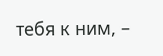тебя к ним, –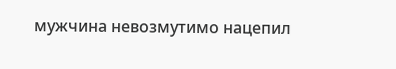мужчина невозмутимо нацепил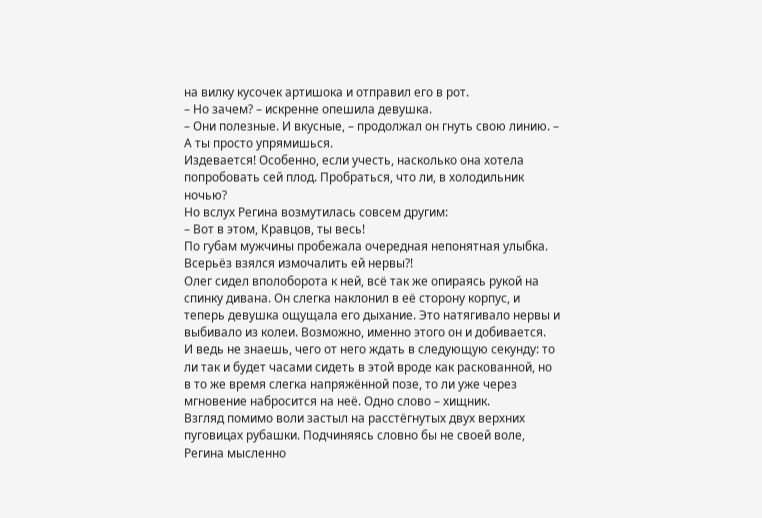на вилку кусочек артишока и отправил его в рот.
– Но зачем? – искренне опешила девушка.
– Они полезные. И вкусные, – продолжал он гнуть свою линию. – А ты просто упрямишься.
Издевается! Особенно, если учесть, насколько она хотела попробовать сей плод. Пробраться, что ли, в холодильник ночью?
Но вслух Регина возмутилась совсем другим:
– Вот в этом, Кравцов, ты весь!
По губам мужчины пробежала очередная непонятная улыбка. Всерьёз взялся измочалить ей нервы?!
Олег сидел вполоборота к ней, всё так же опираясь рукой на спинку дивана. Он слегка наклонил в её сторону корпус, и теперь девушка ощущала его дыхание. Это натягивало нервы и выбивало из колеи. Возможно, именно этого он и добивается.
И ведь не знаешь, чего от него ждать в следующую секунду: то ли так и будет часами сидеть в этой вроде как раскованной, но в то же время слегка напряжённой позе, то ли уже через мгновение набросится на неё. Одно слово – хищник.
Взгляд помимо воли застыл на расстёгнутых двух верхних пуговицах рубашки. Подчиняясь словно бы не своей воле, Регина мысленно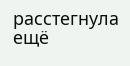расстегнула ещё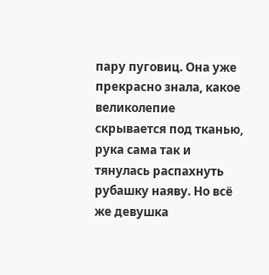пару пуговиц. Она уже прекрасно знала, какое великолепие скрывается под тканью, рука сама так и тянулась распахнуть рубашку наяву. Но всё же девушка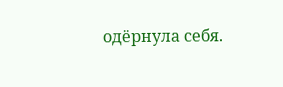одёрнула себя.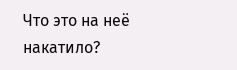Что это на неё накатило?